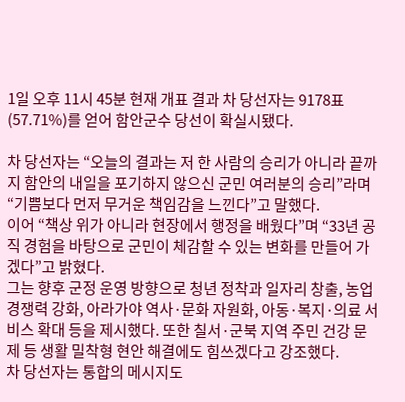1일 오후 11시 45분 현재 개표 결과 차 당선자는 9178표(57.71%)를 얻어 함안군수 당선이 확실시됐다.

차 당선자는 “오늘의 결과는 저 한 사람의 승리가 아니라 끝까지 함안의 내일을 포기하지 않으신 군민 여러분의 승리”라며 “기쁨보다 먼저 무거운 책임감을 느낀다”고 말했다.
이어 “책상 위가 아니라 현장에서 행정을 배웠다”며 “33년 공직 경험을 바탕으로 군민이 체감할 수 있는 변화를 만들어 가겠다”고 밝혔다.
그는 향후 군정 운영 방향으로 청년 정착과 일자리 창출, 농업 경쟁력 강화, 아라가야 역사·문화 자원화, 아동·복지·의료 서비스 확대 등을 제시했다. 또한 칠서·군북 지역 주민 건강 문제 등 생활 밀착형 현안 해결에도 힘쓰겠다고 강조했다.
차 당선자는 통합의 메시지도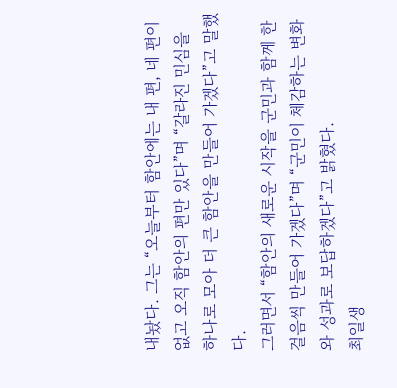내놨다. 그는 “오늘부터 함안에는 내 편, 네 편이 없고 오직 함안의 편만 있다”며 “갈라진 민심을 하나로 모아 더 큰 함안을 만들어 가겠다”고 말했다.
그러면서 “함안의 새로운 시작을 군민과 함께 한 걸음씩 만들어 가겠다”며 “군민이 체감하는 변화와 성과로 보답하겠다”고 밝혔다.
최일생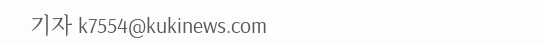기자 k7554@kukinews.com